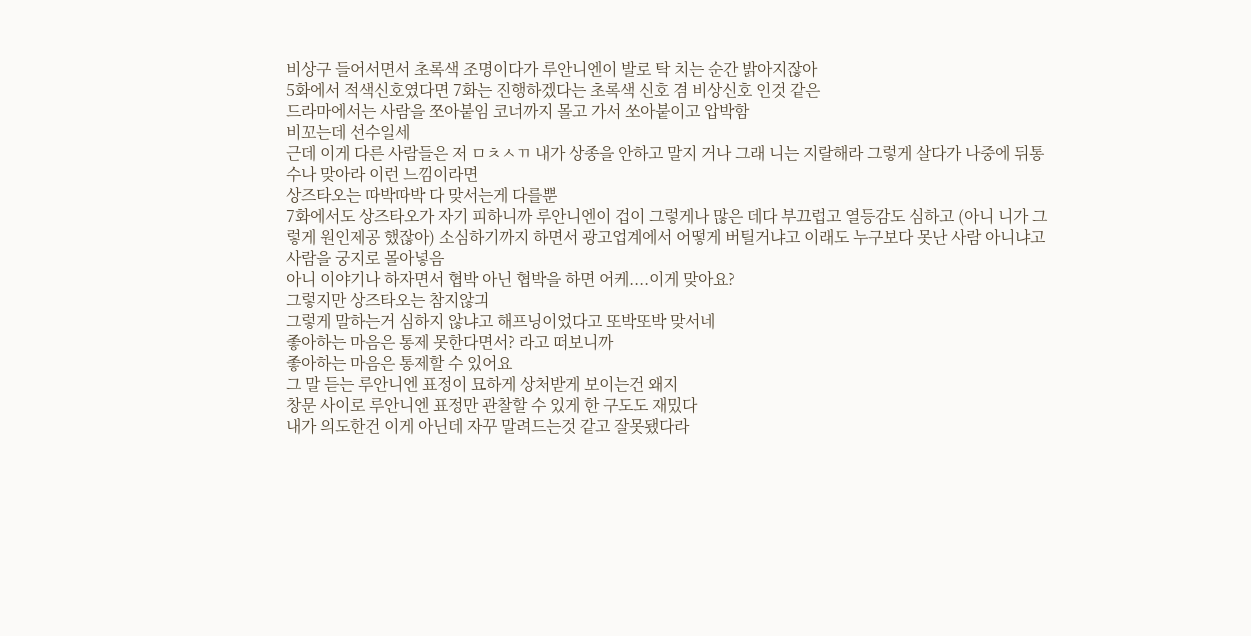비상구 들어서면서 초록색 조명이다가 루안니엔이 발로 탁 치는 순간 밝아지잖아
5화에서 적색신호였다면 7화는 진행하겠다는 초록색 신호 겸 비상신호 인것 같은
드라마에서는 사람을 쪼아붙임 코너까지 몰고 가서 쏘아붙이고 압박함
비꼬는데 선수일세
근데 이게 다른 사람들은 저 ㅁㅊㅅㄲ 내가 상종을 안하고 말지 거나 그래 니는 지랄해라 그렇게 살다가 나중에 뒤통수나 맞아라 이런 느낌이라면
상즈타오는 따박따박 다 맞서는게 다를뿐
7화에서도 상즈타오가 자기 피하니까 루안니엔이 겁이 그렇게나 많은 데다 부끄럽고 열등감도 심하고 (아니 니가 그렇게 원인제공 했잖아) 소심하기까지 하면서 광고업계에서 어떻게 버틸거냐고 이래도 누구보다 못난 사람 아니냐고 사람을 궁지로 몰아넣음
아니 이야기나 하자면서 협박 아닌 협박을 하면 어케....이게 맞아요?
그렇지만 상즈타오는 참지않긔
그렇게 말하는거 심하지 않냐고 해프닝이었다고 또박또박 맞서네
좋아하는 마음은 통제 못한다면서? 라고 떠보니까
좋아하는 마음은 통제할 수 있어요
그 말 듣는 루안니엔 표정이 묘하게 상처받게 보이는건 왜지
창문 사이로 루안니엔 표정만 관찰할 수 있게 한 구도도 재밌다
내가 의도한건 이게 아닌데 자꾸 말려드는것 같고 잘못됐다라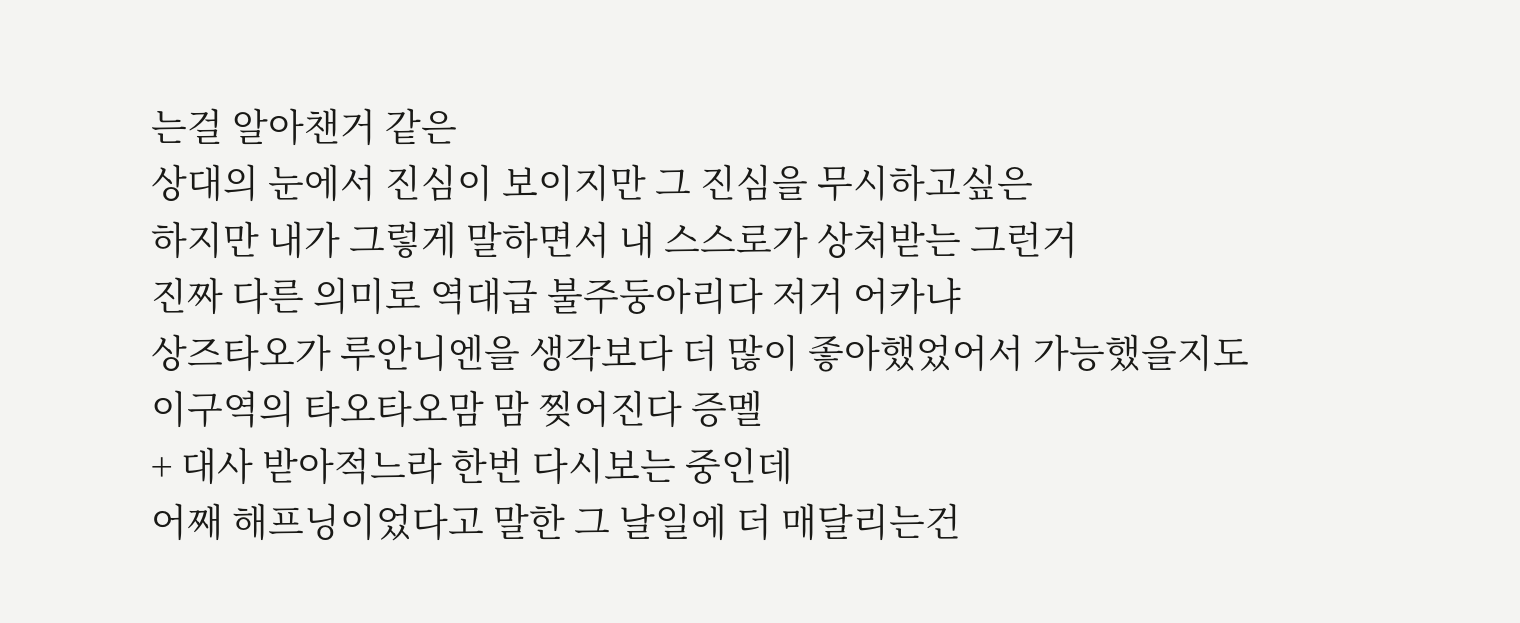는걸 알아챈거 같은
상대의 눈에서 진심이 보이지만 그 진심을 무시하고싶은
하지만 내가 그렇게 말하면서 내 스스로가 상처받는 그런거
진짜 다른 의미로 역대급 불주둥아리다 저거 어카냐
상즈타오가 루안니엔을 생각보다 더 많이 좋아했었어서 가능했을지도
이구역의 타오타오맘 맘 찢어진다 증멜
+ 대사 받아적느라 한번 다시보는 중인데
어째 해프닝이었다고 말한 그 날일에 더 매달리는건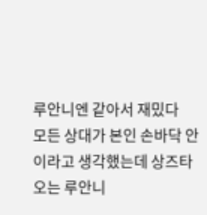루안니엔 같아서 재밌다
모든 상대가 본인 손바닥 안이라고 생각했는데 상즈타오는 루안니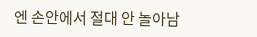엔 손안에서 절대 안 놀아남